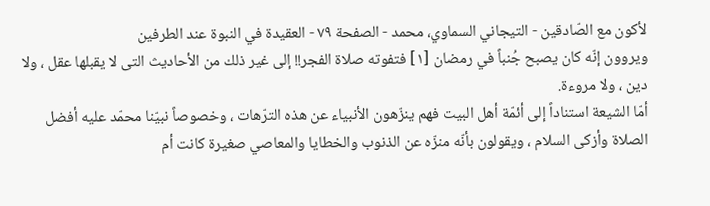لأكون مع الصّادقين - التيجاني السماوي، محمد - الصفحة ٧٩ - العقيدة في النبوة عند الطرفين
ويروون إنّه كان يصبح جُنباً في رمضان [١] فتفوته صلاة الفجر!! إلى غير ذلك من الأحاديث التى لا يقبلها عقل ، ولا دين ، ولا مروءة.
أمّا الشيعة استناداً إلى أئمّة أهل البيت فهم ينزّهون الأنبياء عن هذه الترّهات ، وخصوصاً نبيّنا محمّد عليه أفضل الصلاة وأزكى السلام ، ويقولون بأنّه منزّه عن الذنوب والخطايا والمعاصي صغيرة كانت أم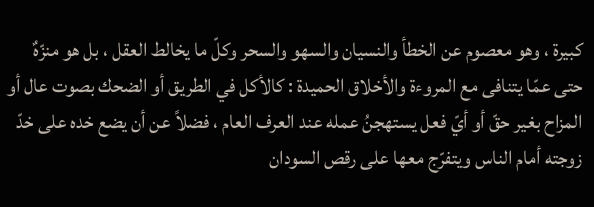كبيرة ، وهو معصوم عن الخطأ والنسيان والسهو والسحر وكلّ ما يخالط العقل ، بل هو منزّهٌ حتى عمّا يتنافى مع المروءة والأخلاق الحميدة : كالأكل في الطريق أو الضحك بصوت عال أو المزاح بغير حقّ أو أيّ فعل يستهجنُ عمله عند العرف العام ، فضلاً عن أن يضع خده على خدّ زوجته أمام الناس ويتفرّج معها على رقص السودان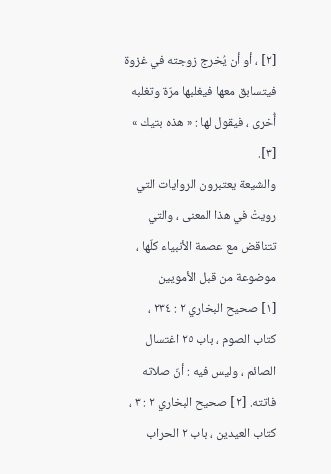[٢] ، أو أن يُخرج زوجته في غزوة فيتسابق معها فيغلبها مرّة وتغلبه أُخرى ، فيقول لها : « هذه بتيك » [٣].
والشيعة يعتبرون الروايات التي رويتْ في هذا المعنى ، والتي تتناقض مع عصمة الأنبياء كلّها ، موضوعة من قبل الأمويين
[١] صحيح البخاري ٢ : ٢٣٤ ، كتاب الصوم ، باب ٢٥ اغتسال الصائم ، وليس فيه : أنّ صلاته فاتته. [٢] صحيح البخاري ٢ : ٣ ، كتاب العيدين ، باب ٢ الحراب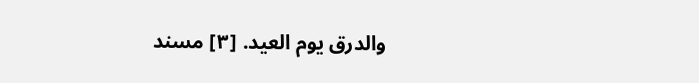والدرق يوم العيد. [٣] مسند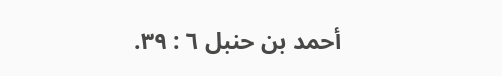أحمد بن حنبل ٦ : ٣٩.